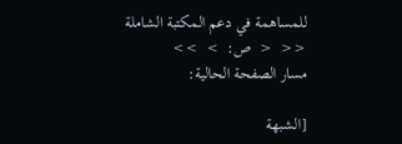للمساهمة في دعم المكتبة الشاملة
<<  <  ص:  >  >>
مسار الصفحة الحالية:

[الشبهة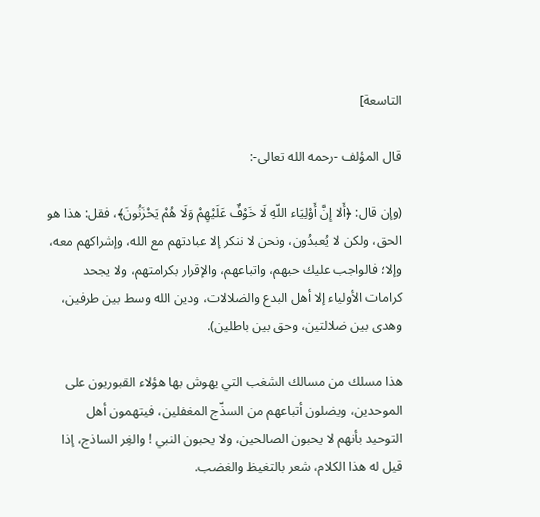التاسعة]

قال المؤلف -رحمه الله تعالى-:

(وإن قال: ﴿أَلا إِنَّ أَوْلِيَاء اللّهِ لَا خَوْفٌ عَلَيْهِمْ وَلَا هُمْ يَحْزَنُونَ﴾، فقل: هذا هو الحق، ولكن لا يُعبدُون، ونحن لا ننكر إلا عبادتهم مع الله، وإشراكهم معه، وإلا؛ فالواجب عليك حبهم، واتباعهم، والإقرار بكرامتهم، ولا يجحد كرامات الأولياء إلا أهل البدع والضلالات، ودين الله وسط بين طرفين، وهدى بين ضلالتين، وحق بين باطلين).

هذا مسلك من مسالك الشغب التي يهوش بها هؤلاء القبوريون على الموحدين، ويضلون أتباعهم من السذّج المغفلين، فيتهمون أهل التوحيد بأنهم لا يحبون الصالحين، ولا يحبون النبي ! والغِر الساذج، إذا قيل له هذا الكلام، شعر بالتغيظ والغضب.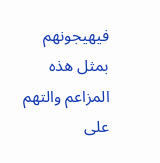فيهيجونهم بمثل هذه المزاعم والتهم على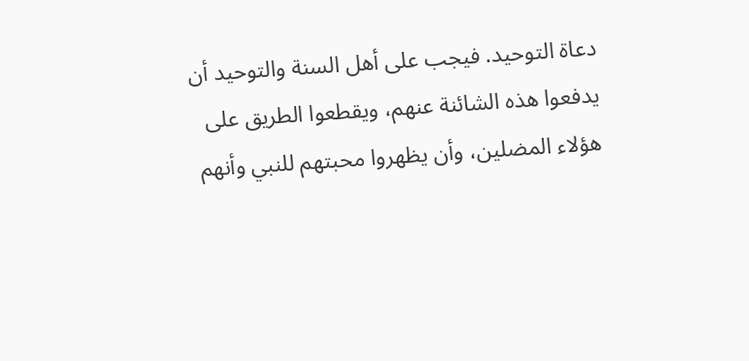دعاة التوحيد. فيجب على أهل السنة والتوحيد أن يدفعوا هذه الشائنة عنهم، ويقطعوا الطريق على هؤلاء المضلين، وأن يظهروا محبتهم للنبي وأنهم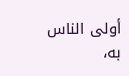أولى الناس به،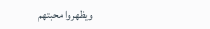ويظهروا محبتهم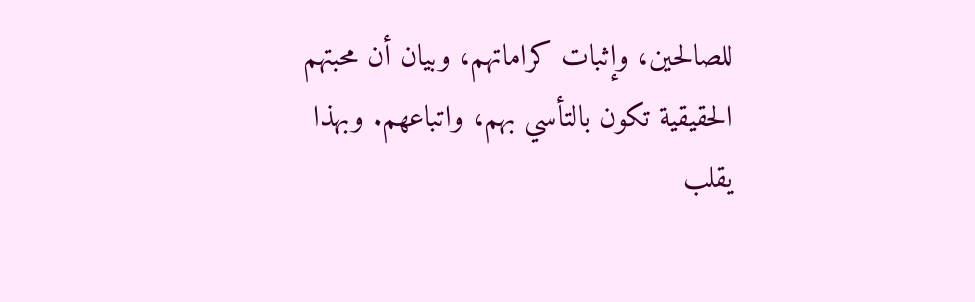للصالحين، وإثبات كراماتهم، وبيان أن محبتهم الحقيقية تكون بالتأسي بهم، واتباعهم. وبهذا يقلب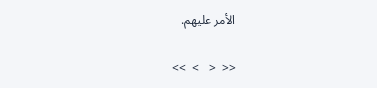الأمر عليهم.

<<  <   >  >>